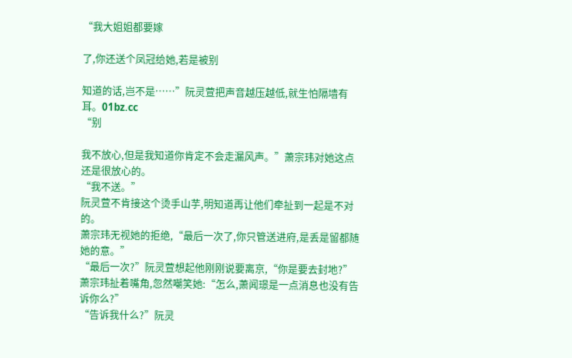“我大姐姐都要嫁

了,你还送个凤冠给她,若是被别

知道的话,岂不是……”阮灵萱把声音越压越低,就生怕隔墙有耳。01bz.cc
“别

我不放心,但是我知道你肯定不会走漏风声。”萧宗玮对她这点还是很放心的。
“我不送。”
阮灵萱不肯接这个烫手山芋,明知道再让他们牵扯到一起是不对的。
萧宗玮无视她的拒绝,“最后一次了,你只管送进府,是丢是留都随她的意。”
“最后一次?”阮灵萱想起他刚刚说要离京,“你是要去封地?”
萧宗玮扯着嘴角,忽然嘲笑她:“怎么,萧闻璟是一点消息也没有告诉你么?”
“告诉我什么?”阮灵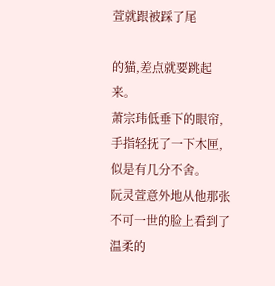萱就跟被踩了尾

的猫,差点就要跳起来。
萧宗玮低垂下的眼帘,手指轻抚了一下木匣,似是有几分不舍。
阮灵萱意外地从他那张不可一世的脸上看到了温柔的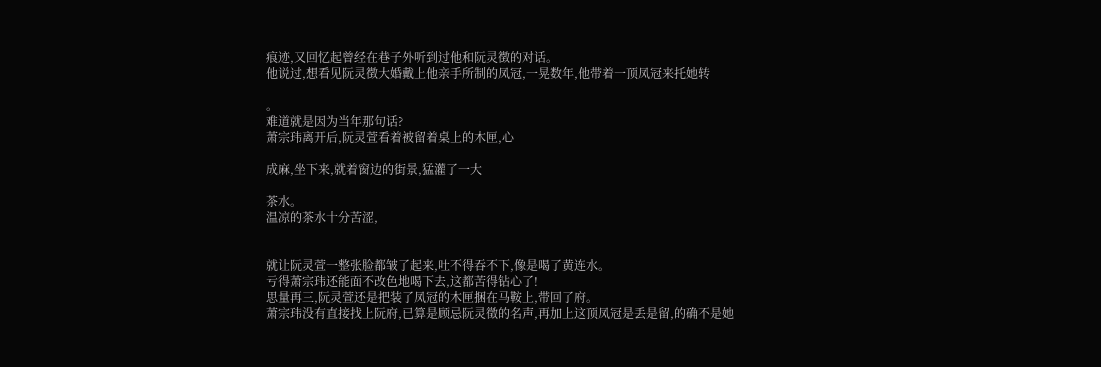痕迹,又回忆起曾经在巷子外听到过他和阮灵徴的对话。
他说过,想看见阮灵徴大婚戴上他亲手所制的凤冠,一晃数年,他带着一顶凤冠来托她转

。
难道就是因为当年那句话?
萧宗玮离开后,阮灵萱看着被留着桌上的木匣,心

成麻,坐下来,就着窗边的街景,猛灌了一大

茶水。
温凉的茶水十分苦涩,


就让阮灵萱一整张脸都皱了起来,吐不得吞不下,像是喝了黄连水。
亏得萧宗玮还能面不改色地喝下去,这都苦得钻心了!
思量再三,阮灵萱还是把装了凤冠的木匣捆在马鞍上,带回了府。
萧宗玮没有直接找上阮府,已算是顾忌阮灵徵的名声,再加上这顶凤冠是丢是留,的确不是她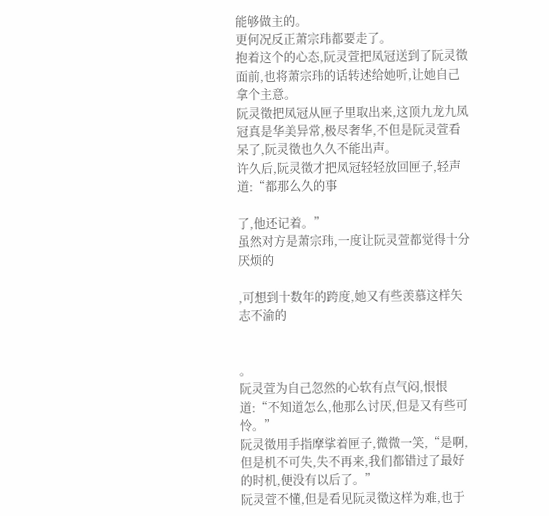能够做主的。
更何况反正萧宗玮都要走了。
抱着这个的心态,阮灵萱把凤冠送到了阮灵徵面前,也将萧宗玮的话转述给她听,让她自己拿个主意。
阮灵徵把凤冠从匣子里取出来,这顶九龙九凤冠真是华美异常,极尽奢华,不但是阮灵萱看呆了,阮灵徵也久久不能出声。
许久后,阮灵徵才把凤冠轻轻放回匣子,轻声道:“都那么久的事

了,他还记着。”
虽然对方是萧宗玮,一度让阮灵萱都觉得十分厌烦的

,可想到十数年的跨度,她又有些羡慕这样矢志不渝的


。
阮灵萱为自己忽然的心软有点气闷,恨恨道:“不知道怎么,他那么讨厌,但是又有些可怜。”
阮灵徵用手指摩挲着匣子,微微一笑,“是啊,但是机不可失,失不再来,我们都错过了最好的时机,便没有以后了。”
阮灵萱不懂,但是看见阮灵徵这样为难,也于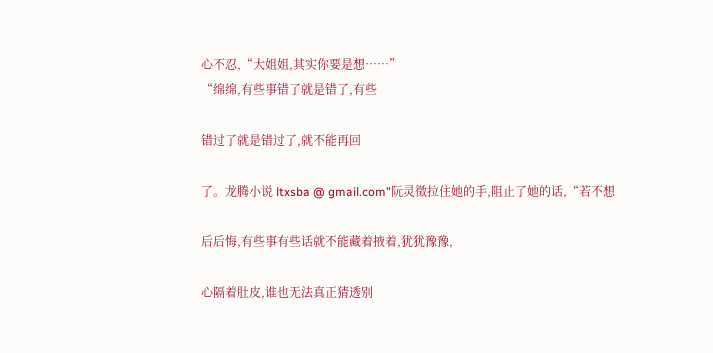心不忍,“大姐姐,其实你要是想……”
“绵绵,有些事错了就是错了,有些

错过了就是错过了,就不能再回

了。龙腾小说 ltxsba @ gmail.com”阮灵徵拉住她的手,阻止了她的话,“若不想

后后悔,有些事有些话就不能藏着掖着,犹犹豫豫,

心隔着肚皮,谁也无法真正猜透别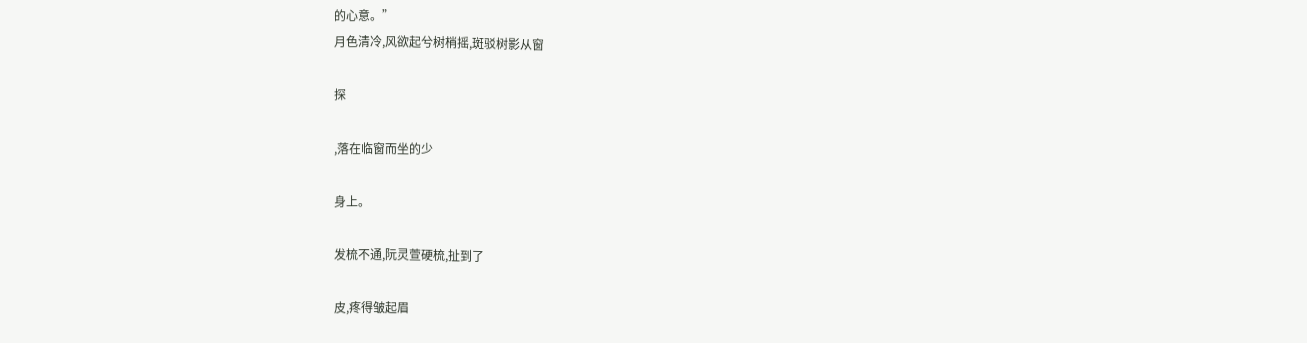的心意。”
月色清冷,风欲起兮树梢摇,斑驳树影从窗

探

,落在临窗而坐的少

身上。

发梳不通,阮灵萱硬梳,扯到了

皮,疼得皱起眉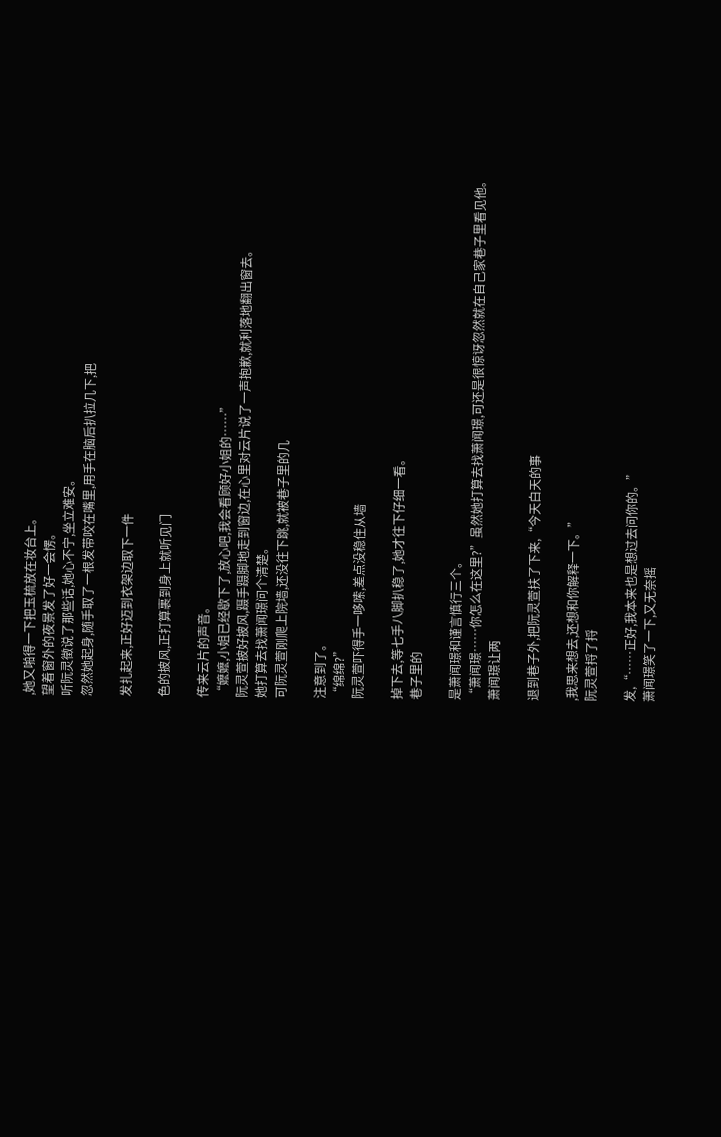,她又啪得一下把玉梳放在妆台上。
望着窗外的夜景发了好一会愣。
听阮灵徵说了那些话,她心不宁,坐立难安。
忽然她起身,随手取了一根发带咬在嘴里,用手在脑后扒拉几下,把

发扎起来,正好迈到衣架边取下一件

色的披风,正打算裹到身上就听见门

传来云片的声音。
“嬷嬷,小姐已经歇下了,放心吧,我会看顾好小姐的……”
阮灵萱披好披风,蹑手蹑脚地走到窗边,在心里对云片说了一声抱歉,就利落地翻出窗去。
她打算去找萧闻璟问个清楚。
可阮灵萱刚爬上院墙,还没往下跳,就被巷子里的几

注意到了。
“绵绵?”
阮灵萱吓得手一哆嗦,差点没稳住从墙

掉下去,等七手八脚扒稳了,她才往下仔细一看。
巷子里的

是萧闻璟和谨言慎行三个。
“萧闻璟……你怎么在这里?”虽然她打算去找萧闻璟,可还是很惊讶忽然就在自己家巷子里看见他。
萧闻璟让两

退到巷子外,把阮灵萱扶了下来,“今天白天的事

,我思来想去,还想和你解释一下。”
阮灵萱捋了捋

发,“……正好,我本来也是想过去问你的。”
萧闻璟笑了一下,又无奈摇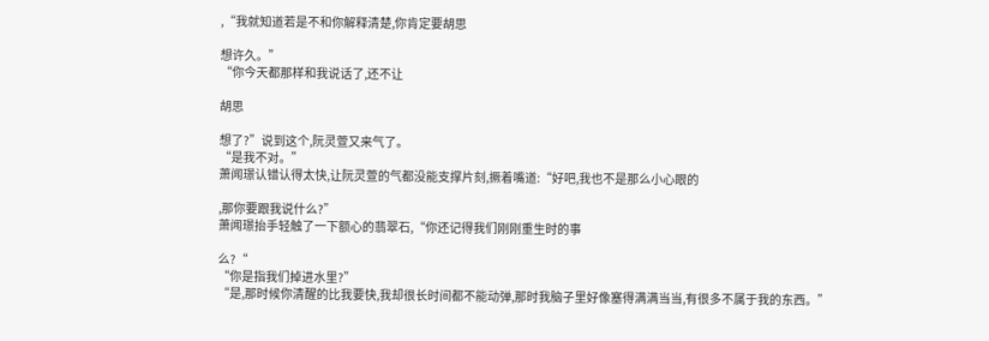,“我就知道若是不和你解释清楚,你肯定要胡思

想许久。”
“你今天都那样和我说话了,还不让

胡思

想了?”说到这个,阮灵萱又来气了。
“是我不对。”
萧闻璟认错认得太快,让阮灵萱的气都没能支撑片刻,撅着嘴道:“好吧,我也不是那么小心眼的

,那你要跟我说什么?”
萧闻璟抬手轻触了一下额心的翡翠石,“你还记得我们刚刚重生时的事

么?“
“你是指我们掉进水里?”
“是,那时候你清醒的比我要快,我却很长时间都不能动弹,那时我脑子里好像塞得满满当当,有很多不属于我的东西。”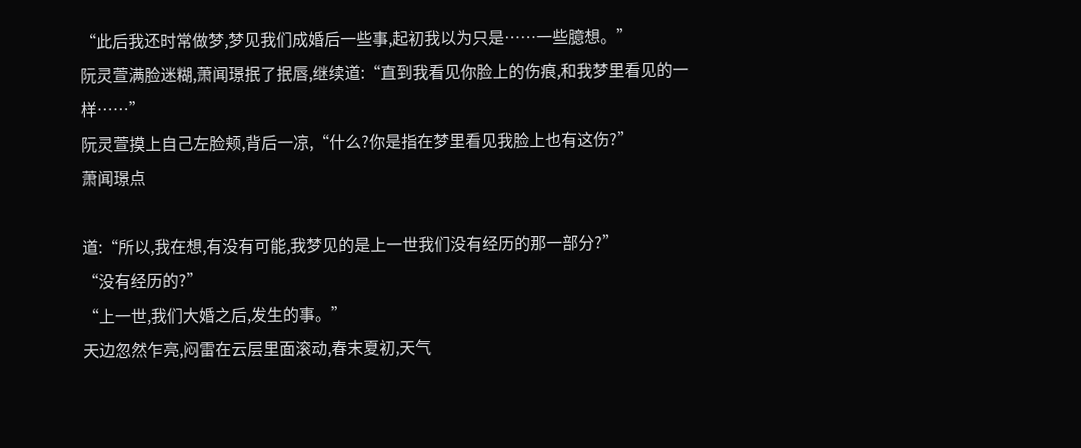“此后我还时常做梦,梦见我们成婚后一些事,起初我以为只是……一些臆想。”
阮灵萱满脸迷糊,萧闻璟抿了抿唇,继续道:“直到我看见你脸上的伤痕,和我梦里看见的一样……”
阮灵萱摸上自己左脸颊,背后一凉,“什么?你是指在梦里看见我脸上也有这伤?”
萧闻璟点

道:“所以,我在想,有没有可能,我梦见的是上一世我们没有经历的那一部分?”
“没有经历的?”
“上一世,我们大婚之后,发生的事。”
天边忽然乍亮,闷雷在云层里面滚动,春末夏初,天气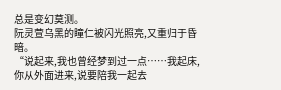总是变幻莫测。
阮灵萱乌黑的瞳仁被闪光照亮,又重归于昏暗。
“说起来,我也曾经梦到过一点……我起床,你从外面进来,说要陪我一起去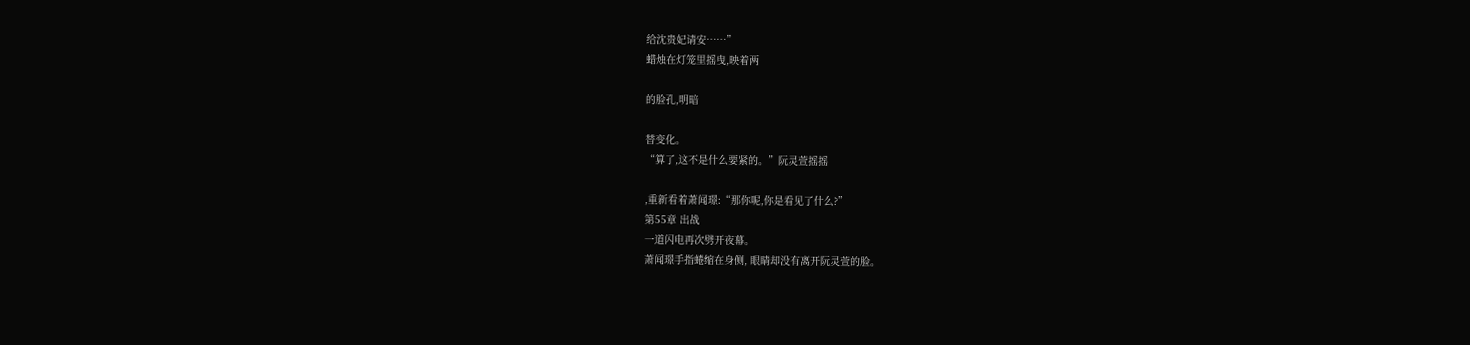给沈贵妃请安……”
蜡烛在灯笼里摇曳,映着两

的脸孔,明暗

替变化。
“算了,这不是什么要紧的。”阮灵萱摇摇

,重新看着萧闻璟:“那你呢,你是看见了什么?”
第55章 出战
一道闪电再次劈开夜幕。
萧闻璟手指蜷缩在身侧, 眼睛却没有离开阮灵萱的脸。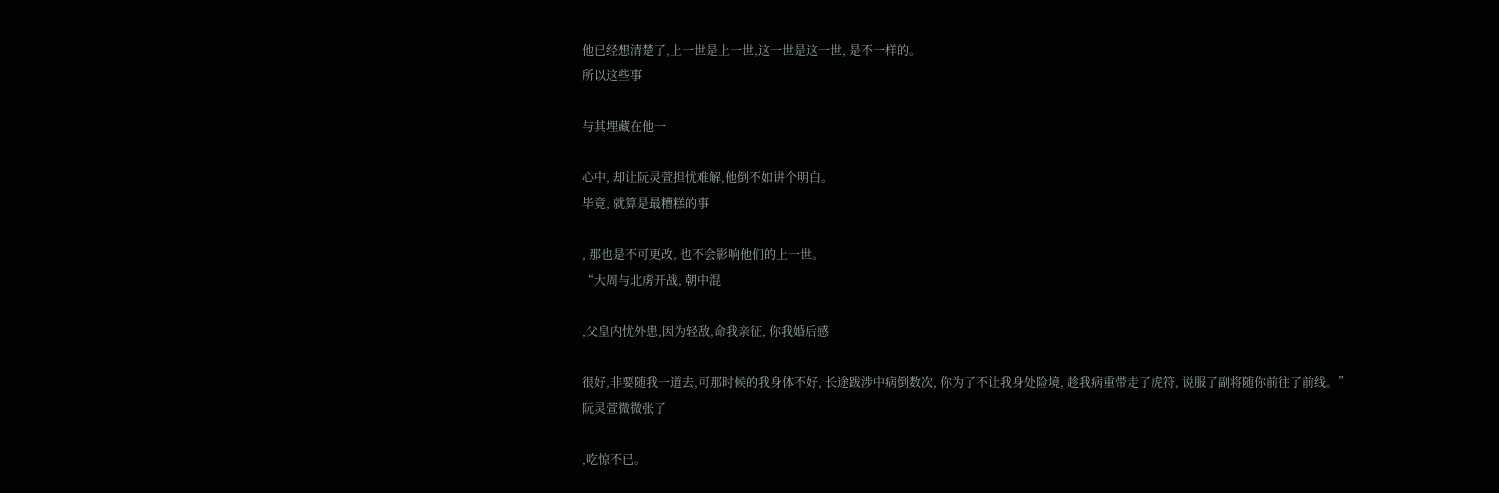他已经想清楚了,上一世是上一世,这一世是这一世, 是不一样的。
所以这些事

与其埋藏在他一

心中, 却让阮灵萱担忧难解,他倒不如讲个明白。
毕竟, 就算是最糟糕的事

, 那也是不可更改, 也不会影响他们的上一世。
“大周与北虏开战, 朝中混

,父皇内忧外患,因为轻敌,命我亲征, 你我婚后感

很好,非要随我一道去,可那时候的我身体不好, 长途跋涉中病倒数次, 你为了不让我身处险境, 趁我病重带走了虎符, 说服了副将随你前往了前线。”
阮灵萱微微张了

,吃惊不已。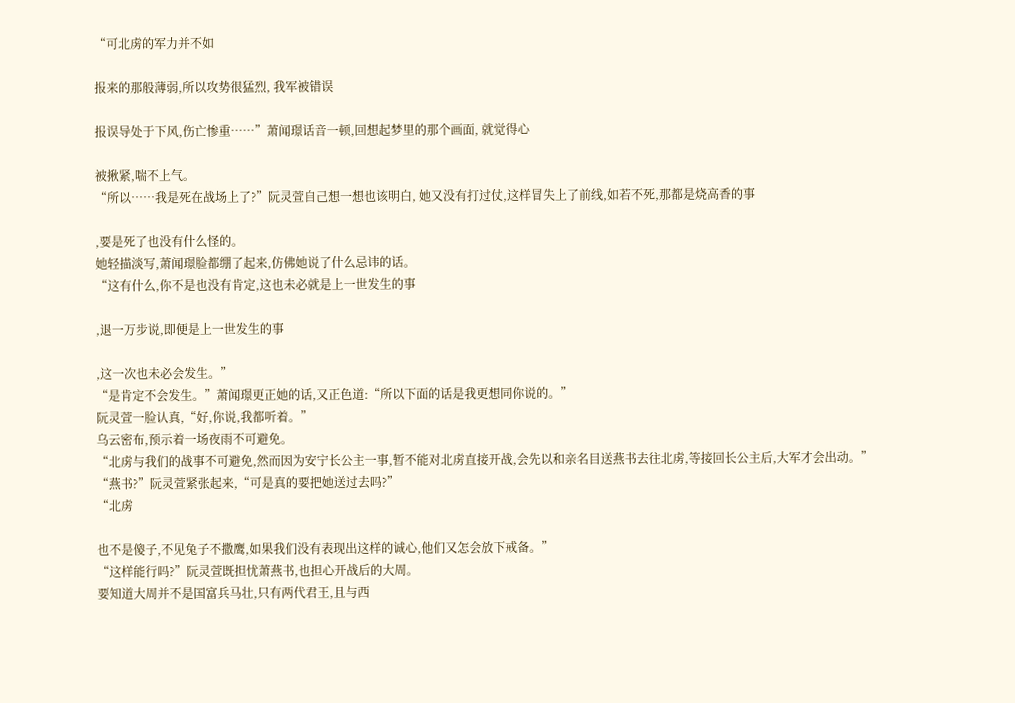“可北虏的军力并不如

报来的那般薄弱,所以攻势很猛烈, 我军被错误

报误导处于下风,伤亡惨重……”萧闻璟话音一顿,回想起梦里的那个画面, 就觉得心

被揪紧,喘不上气。
“所以……我是死在战场上了?”阮灵萱自己想一想也该明白, 她又没有打过仗,这样冒失上了前线,如若不死,那都是烧高香的事

,要是死了也没有什么怪的。
她轻描淡写,萧闻璟脸都绷了起来,仿佛她说了什么忌讳的话。
“这有什么,你不是也没有肯定,这也未必就是上一世发生的事

,退一万步说,即便是上一世发生的事

,这一次也未必会发生。”
“是肯定不会发生。”萧闻璟更正她的话,又正色道:“所以下面的话是我更想同你说的。”
阮灵萱一脸认真,“好,你说,我都听着。”
乌云密布,预示着一场夜雨不可避免。
“北虏与我们的战事不可避免,然而因为安宁长公主一事,暂不能对北虏直接开战,会先以和亲名目送燕书去往北虏,等接回长公主后,大军才会出动。”
“燕书?”阮灵萱紧张起来,“可是真的要把她送过去吗?”
“北虏

也不是傻子,不见兔子不撒鹰,如果我们没有表现出这样的诚心,他们又怎会放下戒备。”
“这样能行吗?”阮灵萱既担忧萧燕书,也担心开战后的大周。
要知道大周并不是国富兵马壮,只有两代君王,且与西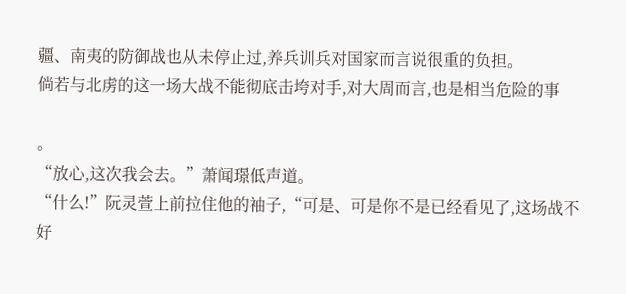疆、南夷的防御战也从未停止过,养兵训兵对国家而言说很重的负担。
倘若与北虏的这一场大战不能彻底击垮对手,对大周而言,也是相当危险的事

。
“放心,这次我会去。”萧闻璟低声道。
“什么!”阮灵萱上前拉住他的袖子,“可是、可是你不是已经看见了,这场战不好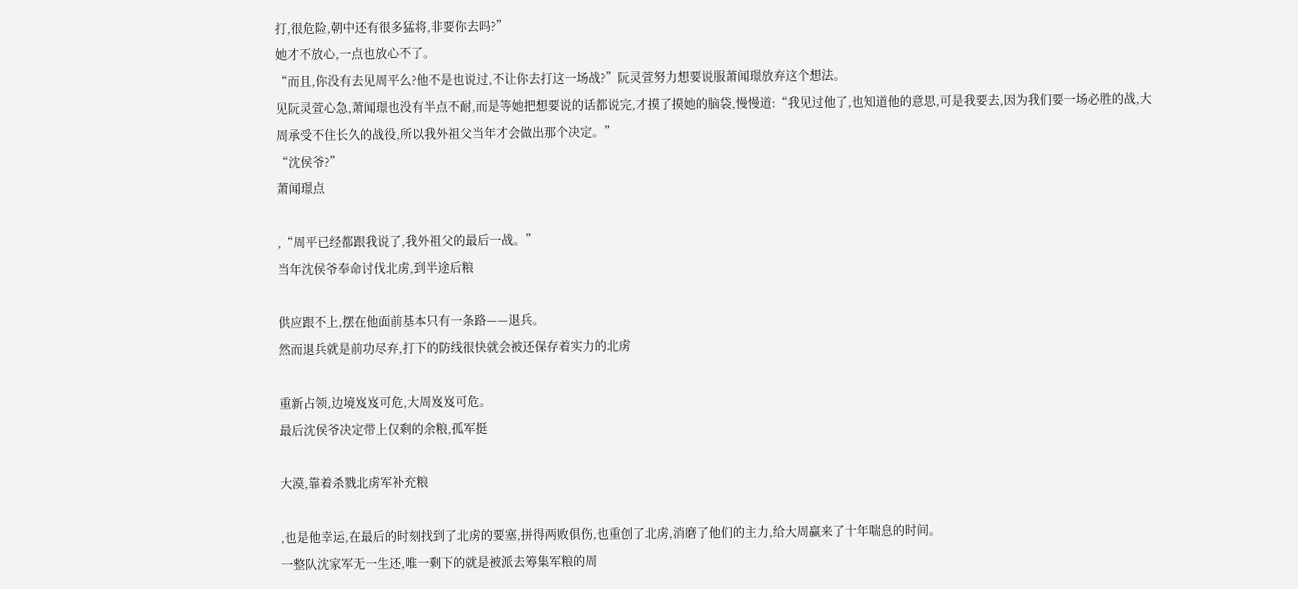打,很危险,朝中还有很多猛将,非要你去吗?”
她才不放心,一点也放心不了。
“而且,你没有去见周平么?他不是也说过,不让你去打这一场战?”阮灵萱努力想要说服萧闻璟放弃这个想法。
见阮灵萱心急,萧闻璟也没有半点不耐,而是等她把想要说的话都说完,才摸了摸她的脑袋,慢慢道:“我见过他了,也知道他的意思,可是我要去,因为我们要一场必胜的战,大周承受不住长久的战役,所以我外祖父当年才会做出那个决定。”
“沈侯爷?”
萧闻璟点

,“周平已经都跟我说了,我外祖父的最后一战。”
当年沈侯爷奉命讨伐北虏,到半途后粮

供应跟不上,摆在他面前基本只有一条路——退兵。
然而退兵就是前功尽弃,打下的防线很快就会被还保存着实力的北虏

重新占领,边境岌岌可危,大周岌岌可危。
最后沈侯爷决定带上仅剩的余粮,孤军挺

大漠,靠着杀戮北虏军补充粮

,也是他幸运,在最后的时刻找到了北虏的要塞,拼得两败俱伤,也重创了北虏,消磨了他们的主力,给大周赢来了十年喘息的时间。
一整队沈家军无一生还,唯一剩下的就是被派去筹集军粮的周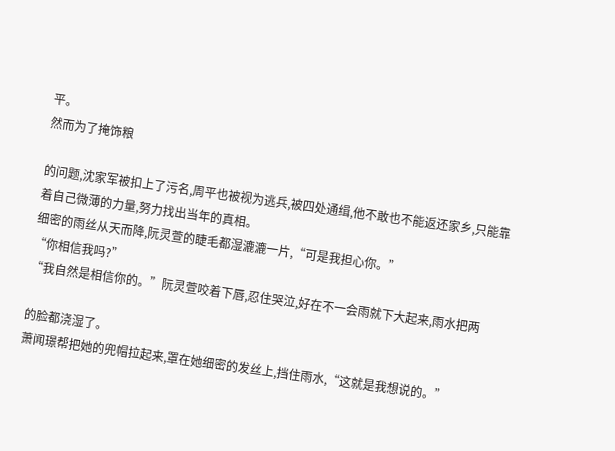平。
然而为了掩饰粮

的问题,沈家军被扣上了污名,周平也被视为逃兵,被四处通缉,他不敢也不能返还家乡,只能靠着自己微薄的力量,努力找出当年的真相。
细密的雨丝从天而降,阮灵萱的睫毛都湿漉漉一片,“可是我担心你。”
“你相信我吗?”
“我自然是相信你的。”阮灵萱咬着下唇,忍住哭泣,好在不一会雨就下大起来,雨水把两

的脸都浇湿了。
萧闻璟帮把她的兜帽拉起来,罩在她细密的发丝上,挡住雨水,“这就是我想说的。”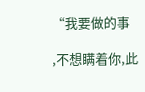“我要做的事

,不想瞒着你,此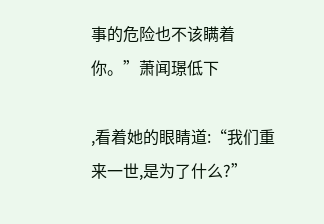事的危险也不该瞒着你。”萧闻璟低下

,看着她的眼睛道:“我们重来一世,是为了什么?”